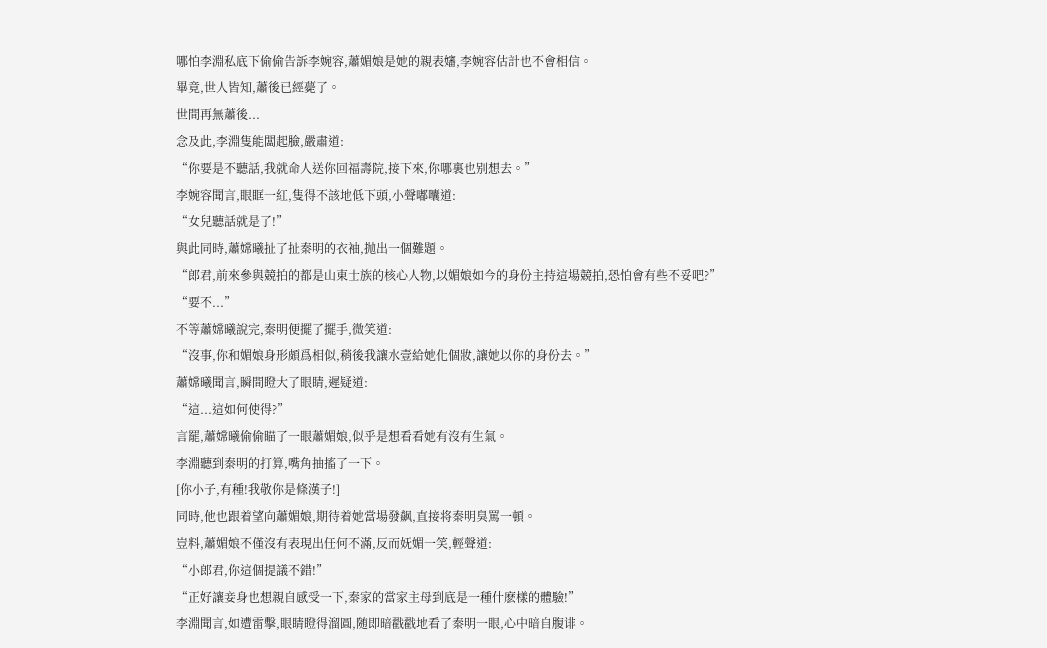哪怕李淵私底下偷偷告訴李婉容,蕭媚娘是她的親表嬸,李婉容估計也不會相信。
畢竟,世人皆知,蕭後已經薨了。
世間再無蕭後...
念及此,李淵隻能闆起臉,嚴肅道:
“你要是不聽話,我就命人送你回福壽院,接下來,你哪裏也别想去。”
李婉容聞言,眼眶一紅,隻得不該地低下頭,小聲嘟囔道:
“女兒聽話就是了!”
與此同時,蕭嫦曦扯了扯秦明的衣袖,抛出一個難題。
“郎君,前來參與競拍的都是山東士族的核心人物,以媚娘如今的身份主持這場競拍,恐怕會有些不妥吧?”
“要不...”
不等蕭嫦曦說完,秦明便擺了擺手,微笑道:
“沒事,你和媚娘身形頗爲相似,稍後我讓水壹給她化個妝,讓她以你的身份去。”
蕭嫦曦聞言,瞬間瞪大了眼睛,遲疑道:
“這...這如何使得?”
言罷,蕭嫦曦偷偷瞄了一眼蕭媚娘,似乎是想看看她有沒有生氣。
李淵聽到秦明的打算,嘴角抽搐了一下。
[你小子,有種!我敬你是條漢子!]
同時,他也跟着望向蕭媚娘,期待着她當場發飙,直接将秦明臭罵一頓。
豈料,蕭媚娘不僅沒有表現出任何不滿,反而妩媚一笑,輕聲道:
“小郎君,你這個提議不錯!”
“正好讓妾身也想親自感受一下,秦家的當家主母到底是一種什麽樣的體驗!”
李淵聞言,如遭雷擊,眼睛瞪得溜圓,随即暗戳戳地看了秦明一眼,心中暗自腹诽。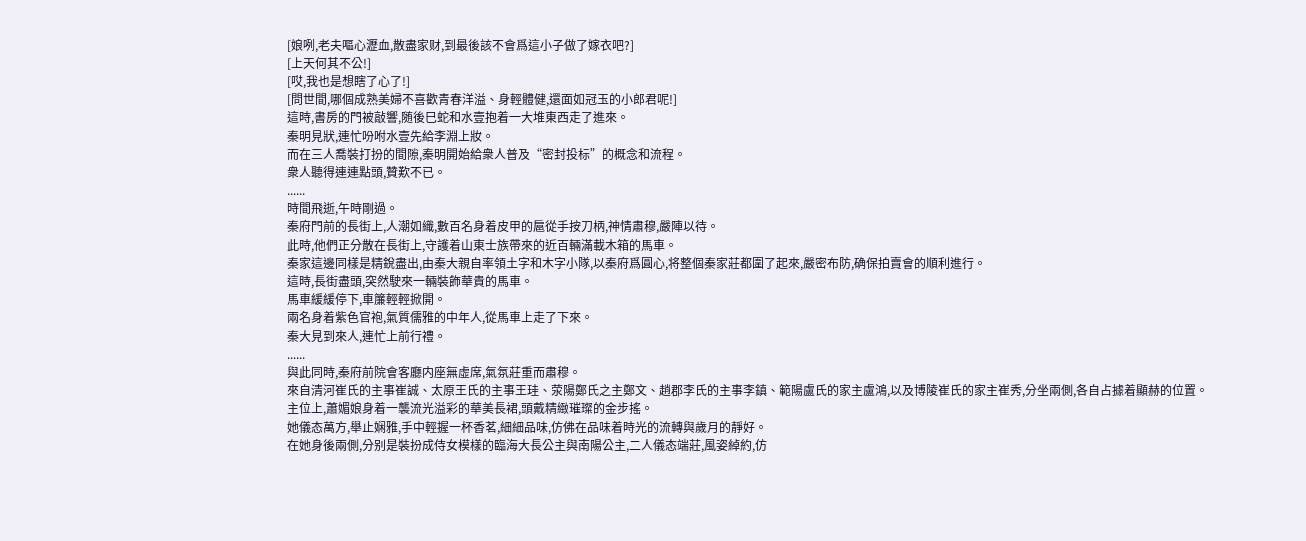[娘咧,老夫嘔心瀝血,散盡家财,到最後該不會爲這小子做了嫁衣吧?]
[上天何其不公!]
[哎,我也是想瞎了心了!]
[問世間,哪個成熟美婦不喜歡青春洋溢、身輕體健,還面如冠玉的小郎君呢!]
這時,書房的門被敲響,随後巳蛇和水壹抱着一大堆東西走了進來。
秦明見狀,連忙吩咐水壹先給李淵上妝。
而在三人喬裝打扮的間隙,秦明開始給衆人普及“密封投标”的概念和流程。
衆人聽得連連點頭,贊歎不已。
......
時間飛逝,午時剛過。
秦府門前的長街上,人潮如織,數百名身着皮甲的扈從手按刀柄,神情肅穆,嚴陣以待。
此時,他們正分散在長街上,守護着山東士族帶來的近百輛滿載木箱的馬車。
秦家這邊同樣是精銳盡出,由秦大親自率領土字和木字小隊,以秦府爲圓心,将整個秦家莊都圍了起來,嚴密布防,确保拍賣會的順利進行。
這時,長街盡頭,突然駛來一輛裝飾華貴的馬車。
馬車緩緩停下,車簾輕輕掀開。
兩名身着紫色官袍,氣質儒雅的中年人,從馬車上走了下來。
秦大見到來人,連忙上前行禮。
......
與此同時,秦府前院會客廳内座無虛席,氣氛莊重而肅穆。
來自清河崔氏的主事崔誠、太原王氏的主事王珪、荥陽鄭氏之主鄭文、趙郡李氏的主事李鎮、範陽盧氏的家主盧鴻,以及博陵崔氏的家主崔秀,分坐兩側,各自占據着顯赫的位置。
主位上,蕭媚娘身着一襲流光溢彩的華美長裙,頭戴精緻璀璨的金步搖。
她儀态萬方,舉止娴雅,手中輕握一杯香茗,細細品味,仿佛在品味着時光的流轉與歲月的靜好。
在她身後兩側,分别是裝扮成侍女模樣的臨海大長公主與南陽公主,二人儀态端莊,風姿綽約,仿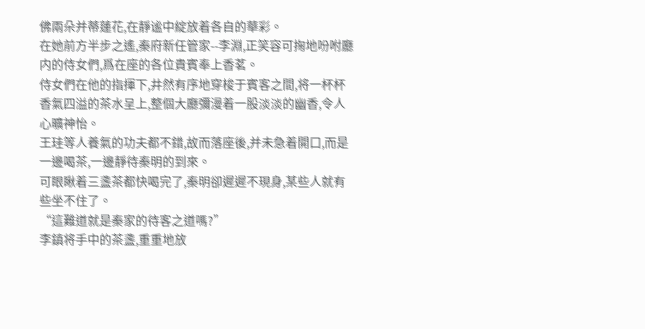佛兩朵并蒂蓮花,在靜谧中綻放着各自的華彩。
在她前方半步之遙,秦府新任管家--李淵,正笑容可掬地吩咐廳内的侍女們,爲在座的各位貴賓奉上香茗。
侍女們在他的指揮下,井然有序地穿梭于賓客之間,将一杯杯香氣四溢的茶水呈上,整個大廳彌漫着一股淡淡的幽香,令人心曠神怡。
王珪等人養氣的功夫都不錯,故而落座後,并未急着開口,而是一邊喝茶,一邊靜待秦明的到來。
可眼瞅着三盞茶都快喝完了,秦明卻遲遲不現身,某些人就有些坐不住了。
“這難道就是秦家的待客之道嗎?”
李鎮将手中的茶盞,重重地放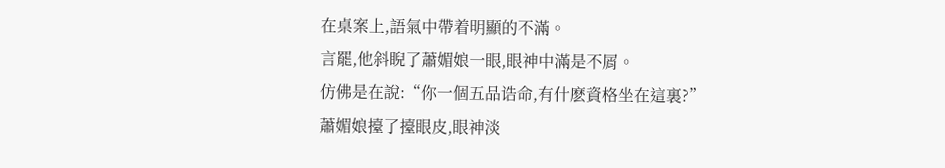在桌案上,語氣中帶着明顯的不滿。
言罷,他斜睨了蕭媚娘一眼,眼神中滿是不屑。
仿佛是在說:“你一個五品诰命,有什麽資格坐在這裏?”
蕭媚娘擡了擡眼皮,眼神淡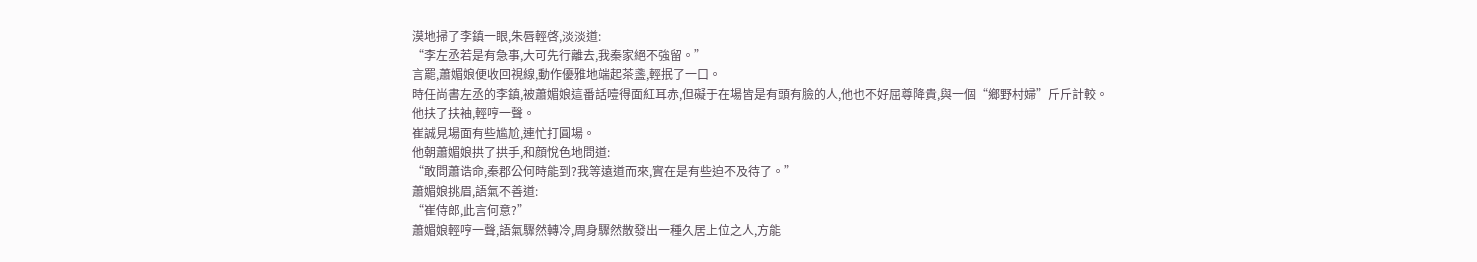漠地掃了李鎮一眼,朱唇輕啓,淡淡道:
“李左丞若是有急事,大可先行離去,我秦家絕不強留。”
言罷,蕭媚娘便收回視線,動作優雅地端起茶盞,輕抿了一口。
時任尚書左丞的李鎮,被蕭媚娘這番話噎得面紅耳赤,但礙于在場皆是有頭有臉的人,他也不好屈尊降貴,與一個“鄉野村婦”斤斤計較。
他扶了扶袖,輕哼一聲。
崔誠見場面有些尴尬,連忙打圓場。
他朝蕭媚娘拱了拱手,和顔悅色地問道:
“敢問蕭诰命,秦郡公何時能到?我等遠道而來,實在是有些迫不及待了。”
蕭媚娘挑眉,語氣不善道:
“崔侍郎,此言何意?”
蕭媚娘輕哼一聲,語氣驟然轉冷,周身驟然散發出一種久居上位之人,方能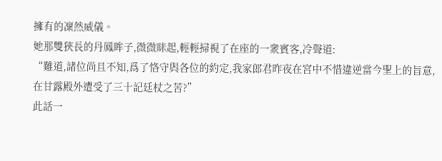擁有的凜然威儀。
她那雙狹長的丹鳳眸子,微微眯起,輕輕掃視了在座的一衆賓客,冷聲道:
“難道,諸位尚且不知,爲了恪守與各位的約定,我家郎君昨夜在宮中不惜違逆當今聖上的旨意,在甘露殿外遭受了三十記廷杖之苦?”
此話一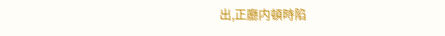出,正廳内頓時陷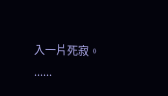入一片死寂。
......